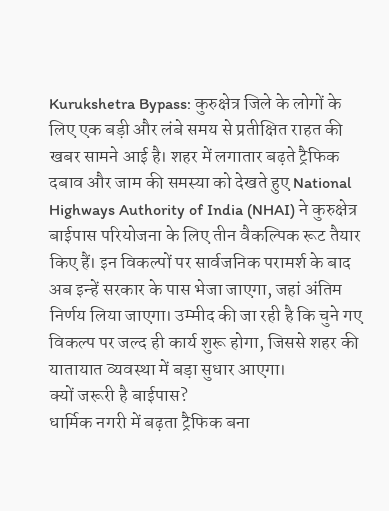Kurukshetra Bypass: कुरुक्षेत्र जिले के लोगों के लिए एक बड़ी और लंबे समय से प्रतीक्षित राहत की खबर सामने आई है। शहर में लगातार बढ़ते ट्रैफिक दबाव और जाम की समस्या को देखते हुए National Highways Authority of India (NHAI) ने कुरुक्षेत्र बाईपास परियोजना के लिए तीन वैकल्पिक रूट तैयार किए हैं। इन विकल्पों पर सार्वजनिक परामर्श के बाद अब इन्हें सरकार के पास भेजा जाएगा, जहां अंतिम निर्णय लिया जाएगा। उम्मीद की जा रही है कि चुने गए विकल्प पर जल्द ही कार्य शुरू होगा, जिससे शहर की यातायात व्यवस्था में बड़ा सुधार आएगा।
क्यों जरूरी है बाईपास?
धार्मिक नगरी में बढ़ता ट्रैफिक बना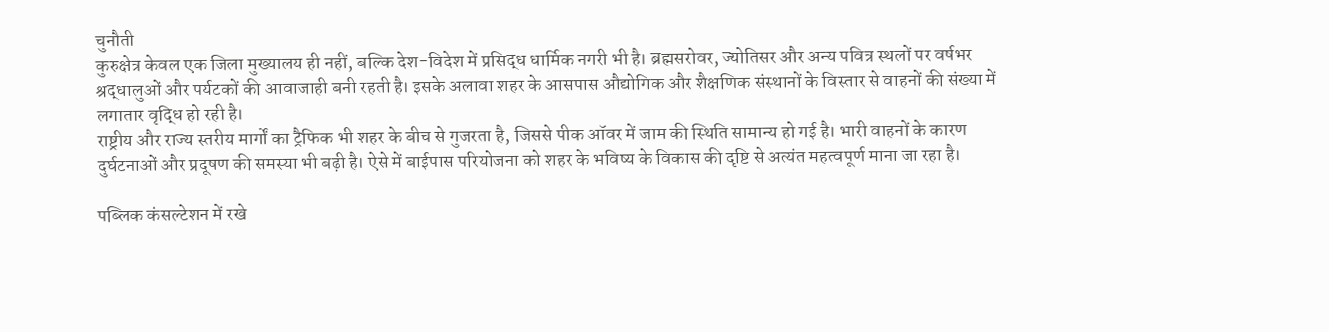चुनौती
कुरुक्षेत्र केवल एक जिला मुख्यालय ही नहीं, बल्कि देश-विदेश में प्रसिद्ध धार्मिक नगरी भी है। ब्रह्मसरोवर, ज्योतिसर और अन्य पवित्र स्थलों पर वर्षभर श्रद्धालुओं और पर्यटकों की आवाजाही बनी रहती है। इसके अलावा शहर के आसपास औद्योगिक और शैक्षणिक संस्थानों के विस्तार से वाहनों की संख्या में लगातार वृद्धि हो रही है।
राष्ट्रीय और राज्य स्तरीय मार्गों का ट्रैफिक भी शहर के बीच से गुजरता है, जिससे पीक ऑवर में जाम की स्थिति सामान्य हो गई है। भारी वाहनों के कारण दुर्घटनाओं और प्रदूषण की समस्या भी बढ़ी है। ऐसे में बाईपास परियोजना को शहर के भविष्य के विकास की दृष्टि से अत्यंत महत्वपूर्ण माना जा रहा है।

पब्लिक कंसल्टेशन में रखे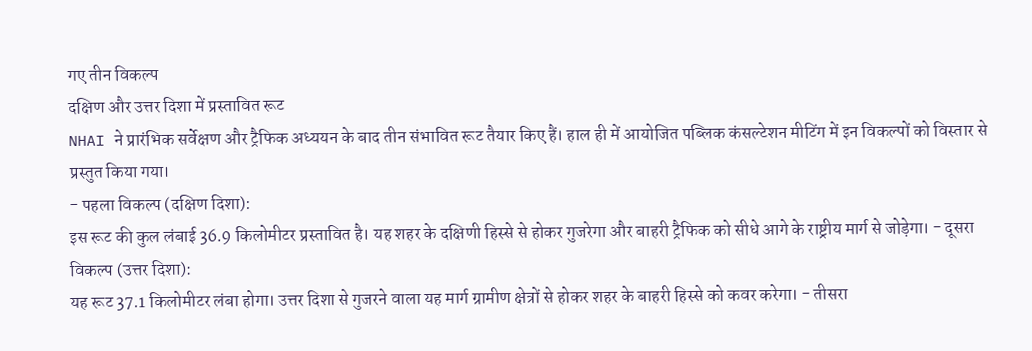गए तीन विकल्प
दक्षिण और उत्तर दिशा में प्रस्तावित रूट
NHAI ने प्रारंभिक सर्वेक्षण और ट्रैफिक अध्ययन के बाद तीन संभावित रूट तैयार किए हैं। हाल ही में आयोजित पब्लिक कंसल्टेशन मीटिंग में इन विकल्पों को विस्तार से प्रस्तुत किया गया।
- पहला विकल्प (दक्षिण दिशा):
इस रूट की कुल लंबाई 36.9 किलोमीटर प्रस्तावित है। यह शहर के दक्षिणी हिस्से से होकर गुजरेगा और बाहरी ट्रैफिक को सीधे आगे के राष्ट्रीय मार्ग से जोड़ेगा। - दूसरा विकल्प (उत्तर दिशा):
यह रूट 37.1 किलोमीटर लंबा होगा। उत्तर दिशा से गुजरने वाला यह मार्ग ग्रामीण क्षेत्रों से होकर शहर के बाहरी हिस्से को कवर करेगा। - तीसरा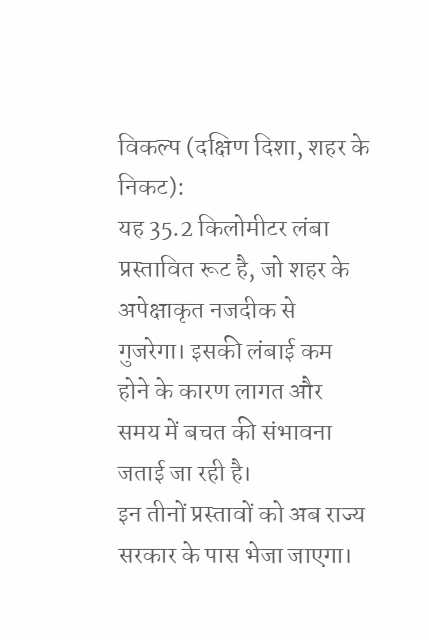विकल्प (दक्षिण दिशा, शहर के निकट):
यह 35.2 किलोमीटर लंबा प्रस्तावित रूट है, जो शहर के अपेक्षाकृत नजदीक से गुजरेगा। इसकी लंबाई कम होने के कारण लागत और समय में बचत की संभावना जताई जा रही है।
इन तीनों प्रस्तावों को अब राज्य सरकार के पास भेजा जाएगा।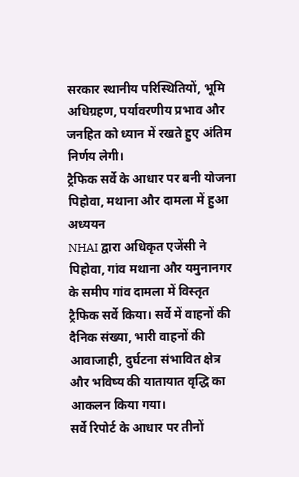सरकार स्थानीय परिस्थितियों, भूमि अधिग्रहण, पर्यावरणीय प्रभाव और जनहित को ध्यान में रखते हुए अंतिम निर्णय लेगी।
ट्रैफिक सर्वे के आधार पर बनी योजना
पिहोवा, मथाना और दामला में हुआ अध्ययन
NHAI द्वारा अधिकृत एजेंसी ने पिहोवा, गांव मथाना और यमुनानगर के समीप गांव दामला में विस्तृत ट्रैफिक सर्वे किया। सर्वे में वाहनों की दैनिक संख्या, भारी वाहनों की आवाजाही, दुर्घटना संभावित क्षेत्र और भविष्य की यातायात वृद्धि का आकलन किया गया।
सर्वे रिपोर्ट के आधार पर तीनों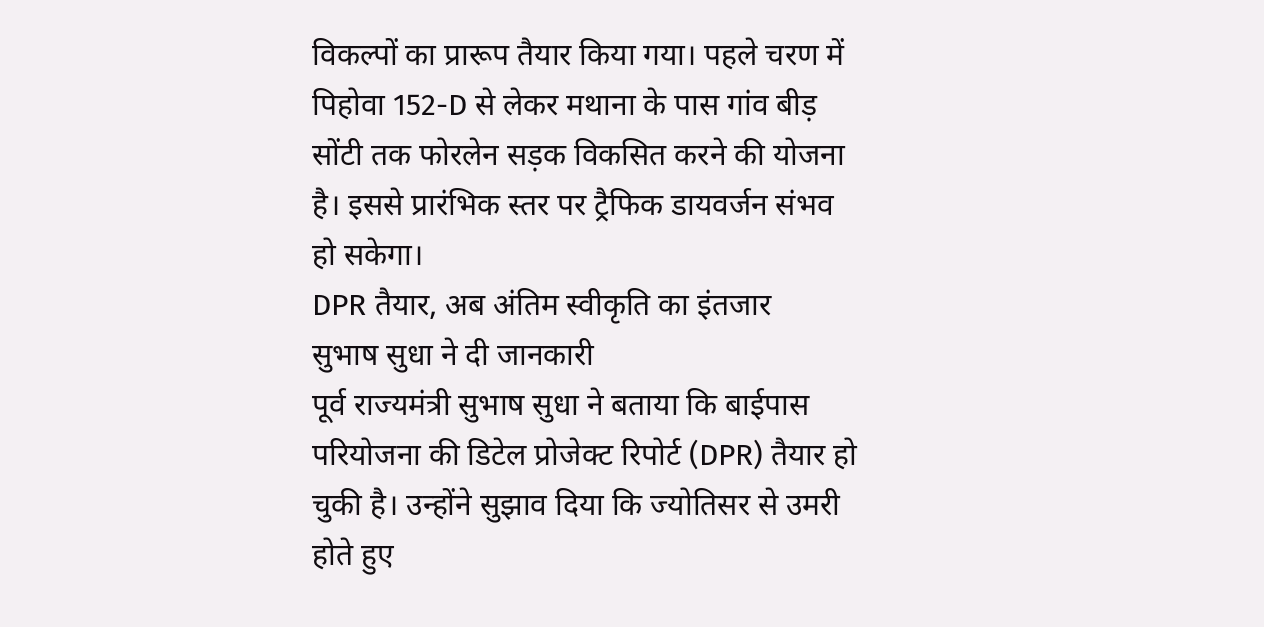विकल्पों का प्रारूप तैयार किया गया। पहले चरण में पिहोवा 152-D से लेकर मथाना के पास गांव बीड़ सोंटी तक फोरलेन सड़क विकसित करने की योजना है। इससे प्रारंभिक स्तर पर ट्रैफिक डायवर्जन संभव हो सकेगा।
DPR तैयार, अब अंतिम स्वीकृति का इंतजार
सुभाष सुधा ने दी जानकारी
पूर्व राज्यमंत्री सुभाष सुधा ने बताया कि बाईपास परियोजना की डिटेल प्रोजेक्ट रिपोर्ट (DPR) तैयार हो चुकी है। उन्होंने सुझाव दिया कि ज्योतिसर से उमरी होते हुए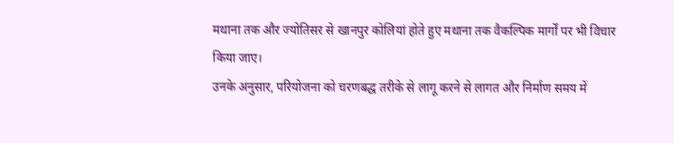मथाना तक और ज्योतिसर से खानपुर कोलियां होते हुए मथाना तक वैकल्पिक मार्गों पर भी विचार किया जाए।
उनके अनुसार, परियोजना को चरणबद्ध तरीके से लागू करने से लागत और निर्माण समय में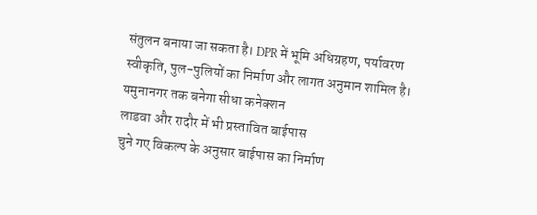संतुलन बनाया जा सकता है। DPR में भूमि अधिग्रहण, पर्यावरण स्वीकृति, पुल-पुलियों का निर्माण और लागत अनुमान शामिल है।
यमुनानगर तक बनेगा सीधा कनेक्शन
लाडवा और रादौर में भी प्रस्तावित बाईपास
चुने गए विकल्प के अनुसार बाईपास का निर्माण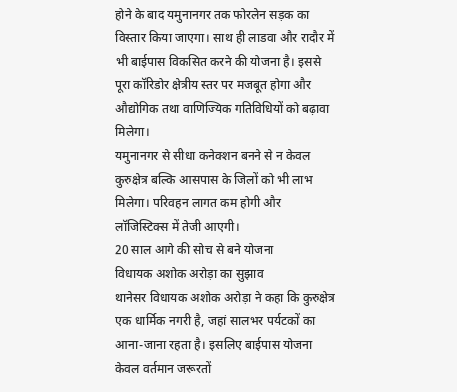होने के बाद यमुनानगर तक फोरलेन सड़क का विस्तार किया जाएगा। साथ ही लाडवा और रादौर में भी बाईपास विकसित करने की योजना है। इससे पूरा कॉरिडोर क्षेत्रीय स्तर पर मजबूत होगा और औद्योगिक तथा वाणिज्यिक गतिविधियों को बढ़ावा मिलेगा।
यमुनानगर से सीधा कनेक्शन बनने से न केवल कुरुक्षेत्र बल्कि आसपास के जिलों को भी लाभ मिलेगा। परिवहन लागत कम होगी और लॉजिस्टिक्स में तेजी आएगी।
20 साल आगे की सोच से बने योजना
विधायक अशोक अरोड़ा का सुझाव
थानेसर विधायक अशोक अरोड़ा ने कहा कि कुरुक्षेत्र एक धार्मिक नगरी है, जहां सालभर पर्यटकों का आना-जाना रहता है। इसलिए बाईपास योजना केवल वर्तमान जरूरतों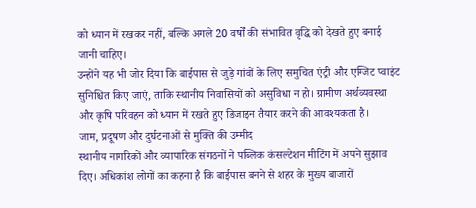को ध्यान में रखकर नहीं, बल्कि अगले 20 वर्षों की संभावित वृद्धि को देखते हुए बनाई जानी चाहिए।
उन्होंने यह भी जोर दिया कि बाईपास से जुड़े गांवों के लिए समुचित एंट्री और एग्जिट प्वाइंट सुनिश्चित किए जाएं, ताकि स्थानीय निवासियों को असुविधा न हो। ग्रामीण अर्थव्यवस्था और कृषि परिवहन को ध्यान में रखते हुए डिजाइन तैयार करने की आवश्यकता है।
जाम, प्रदूषण और दुर्घटनाओं से मुक्ति की उम्मीद
स्थानीय नागरिकों और व्यापारिक संगठनों ने पब्लिक कंसल्टेशन मीटिंग में अपने सुझाव दिए। अधिकांश लोगों का कहना है कि बाईपास बनने से शहर के मुख्य बाजारों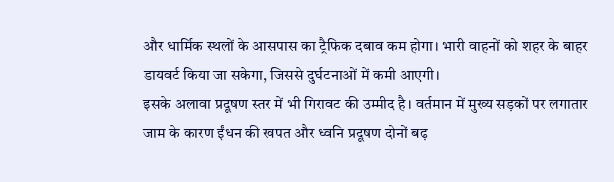और धार्मिक स्थलों के आसपास का ट्रैफिक दबाव कम होगा। भारी वाहनों को शहर के बाहर डायवर्ट किया जा सकेगा, जिससे दुर्घटनाओं में कमी आएगी।
इसके अलावा प्रदूषण स्तर में भी गिरावट की उम्मीद है। वर्तमान में मुख्य सड़कों पर लगातार जाम के कारण ईंधन की खपत और ध्वनि प्रदूषण दोनों बढ़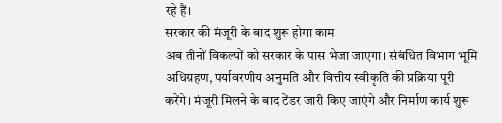रहे हैं।
सरकार की मंजूरी के बाद शुरू होगा काम
अब तीनों विकल्पों को सरकार के पास भेजा जाएगा। संबंधित विभाग भूमि अधिग्रहण, पर्यावरणीय अनुमति और वित्तीय स्वीकृति की प्रक्रिया पूरी करेंगे। मंजूरी मिलने के बाद टेंडर जारी किए जाएंगे और निर्माण कार्य शुरू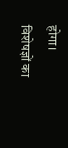होगा।
विशेषज्ञों का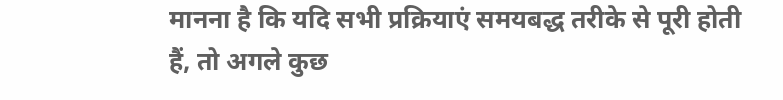मानना है कि यदि सभी प्रक्रियाएं समयबद्ध तरीके से पूरी होती हैं, तो अगले कुछ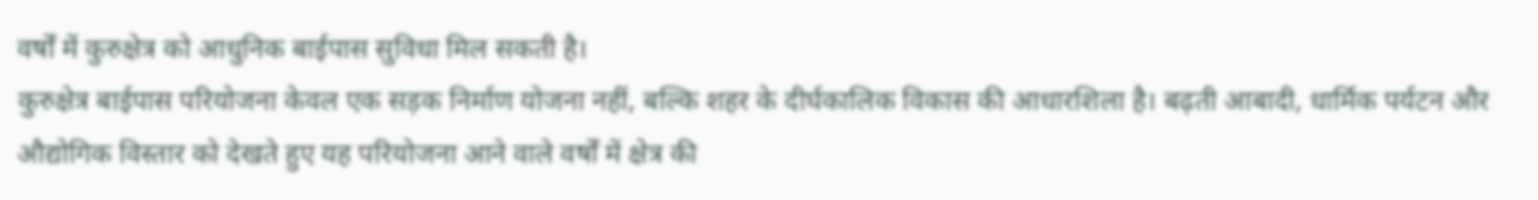वर्षों में कुरुक्षेत्र को आधुनिक बाईपास सुविधा मिल सकती है।
कुरुक्षेत्र बाईपास परियोजना केवल एक सड़क निर्माण योजना नहीं, बल्कि शहर के दीर्घकालिक विकास की आधारशिला है। बढ़ती आबादी, धार्मिक पर्यटन और औद्योगिक विस्तार को देखते हुए यह परियोजना आने वाले वर्षों में क्षेत्र की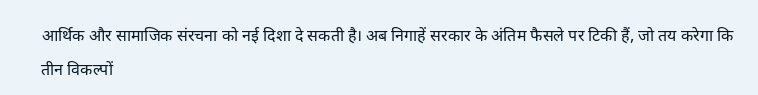आर्थिक और सामाजिक संरचना को नई दिशा दे सकती है। अब निगाहें सरकार के अंतिम फैसले पर टिकी हैं, जो तय करेगा कि तीन विकल्पों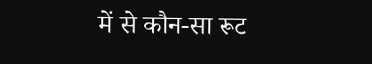में से कौन-सा रूट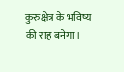कुरुक्षेत्र के भविष्य की राह बनेगा।